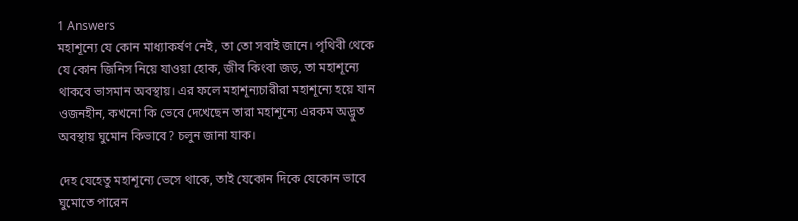1 Answers
মহাশূন্যে যে কোন মাধ্যাকর্ষণ নেই, তা তো সবাই জানে। পৃথিবী থেকে যে কোন জিনিস নিয়ে যাওয়া হোক, জীব কিংবা জড়, তা মহাশূন্যে থাকবে ভাসমান অবস্থায়। এর ফলে মহাশূন্যচারীরা মহাশূন্যে হয়ে যান ওজনহীন, কখনো কি ভেবে দেখেছেন তারা মহাশূন্যে এরকম অদ্ভুত অবস্থায় ঘুমোন কিভাবে? চলুন জানা যাক।

দেহ যেহেতু মহাশূন্যে ভেসে থাকে, তাই যেকোন দিকে যেকোন ভাবে ঘুমোতে পারেন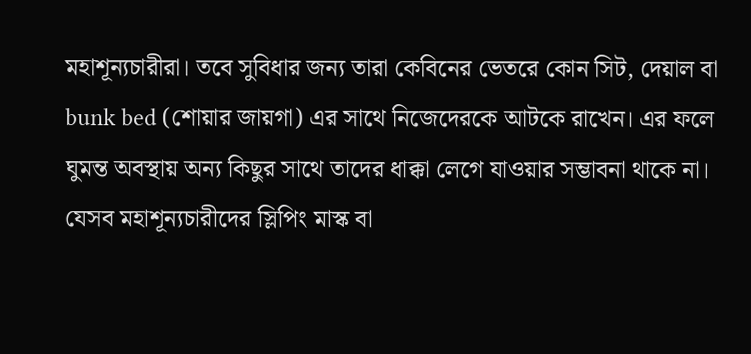মহাশূন্যচারীরা। তবে সুবিধার জন্য তারা কেবিনের ভেতরে কোন সিট, দেয়াল বা bunk bed (শোয়ার জায়গা) এর সাথে নিজেদেরকে আটকে রাখেন। এর ফলে ঘুমন্ত অবস্থায় অন্য কিছুর সাথে তাদের ধাক্কা লেগে যাওয়ার সম্ভাবনা থাকে না। যেসব মহাশূন্যচারীদের স্লিপিং মাস্ক বা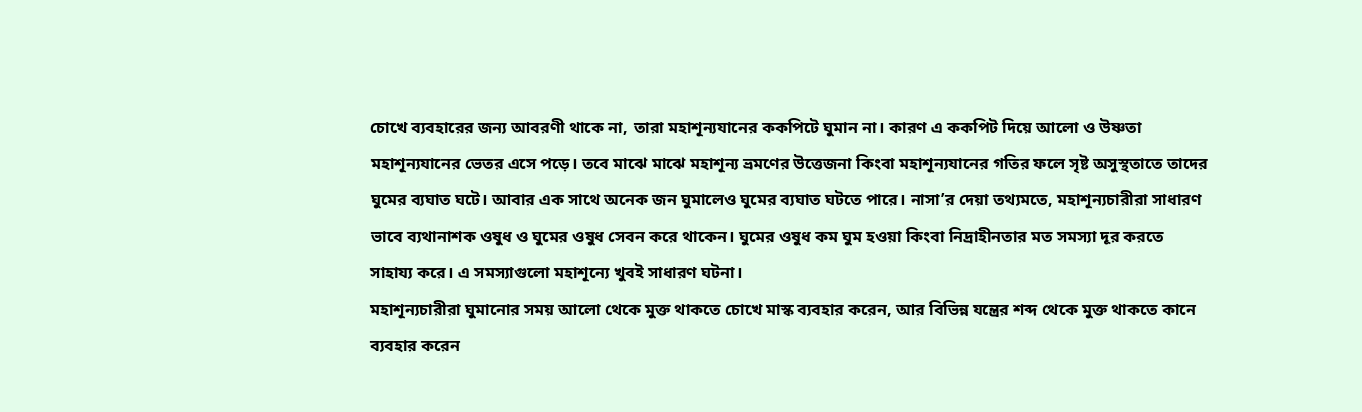চোখে ব্যবহারের জন্য আবরণী থাকে না, তারা মহাশূন্যযানের ককপিটে ঘুমান না। কারণ এ ককপিট দিয়ে আলো ও উষ্ণতা মহাশূন্যযানের ভেতর এসে পড়ে। তবে মাঝে মাঝে মহাশূন্য ভ্রমণের উত্তেজনা কিংবা মহাশূন্যযানের গতির ফলে সৃষ্ট অসুস্থতাতে তাদের ঘুমের ব্যঘাত ঘটে। আবার এক সাথে অনেক জন ঘুমালেও ঘুমের ব্যঘাত ঘটতে পারে। নাসা’র দেয়া তথ্যমতে, মহাশূন্যচারীরা সাধারণ ভাবে ব্যথানাশক ওষুধ ও ঘুমের ওষুধ সেবন করে থাকেন। ঘুমের ওষুধ কম ঘুম হওয়া কিংবা নিদ্রাহীনতার মত সমস্যা দূর করতে সাহায্য করে। এ সমস্যাগুলো মহাশূন্যে খুবই সাধারণ ঘটনা।
মহাশূন্যচারীরা ঘুমানোর সময় আলো থেকে মুক্ত থাকতে চোখে মাস্ক ব্যবহার করেন, আর বিভিন্ন যন্ত্রের শব্দ থেকে মুক্ত থাকতে কানে ব্যবহার করেন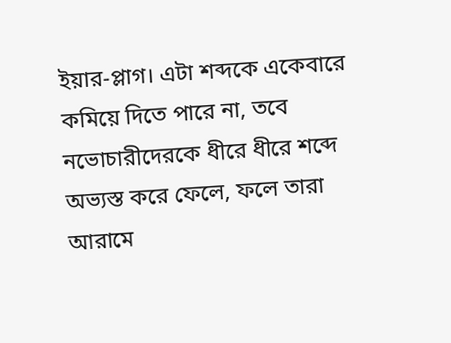ইয়ার-প্লাগ। এটা শব্দকে একেবারে কমিয়ে দিতে পারে না, তবে নভোচারীদেরকে ধীরে ধীরে শব্দে অভ্যস্ত করে ফেলে, ফলে তারা আরামে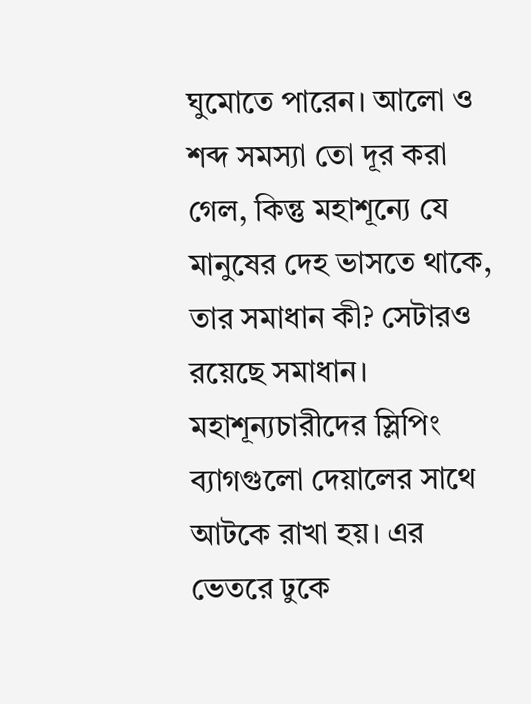ঘুমোতে পারেন। আলো ও শব্দ সমস্যা তো দূর করা গেল, কিন্তু মহাশূন্যে যে মানুষের দেহ ভাসতে থাকে, তার সমাধান কী? সেটারও রয়েছে সমাধান। মহাশূন্যচারীদের স্লিপিং ব্যাগগুলো দেয়ালের সাথে আটকে রাখা হয়। এর ভেতরে ঢুকে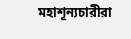মহাশূন্যচারীরা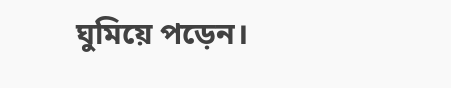ঘুমিয়ে পড়েন।